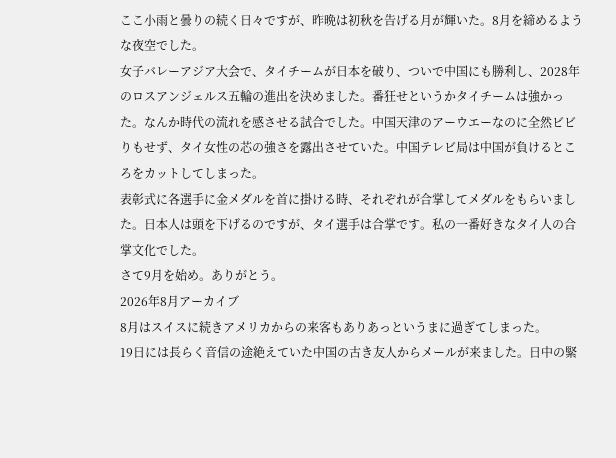ここ小雨と曇りの続く日々ですが、昨晩は初秋を告げる月が輝いた。8月を締めるような夜空でした。
女子バレーアジア大会で、タイチームが日本を破り、ついで中国にも勝利し、2028年のロスアンジェルス五輪の進出を決めました。番狂せというかタイチームは強かった。なんか時代の流れを感させる試合でした。中国天津のアーウエーなのに全然ビビりもせず、タイ女性の芯の強さを露出させていた。中国テレビ局は中国が負けるところをカットしてしまった。
表彰式に各選手に金メダルを首に掛ける時、それぞれが合掌してメダルをもらいました。日本人は頭を下げるのですが、タイ選手は合掌です。私の一番好きなタイ人の合掌文化でした。
さて9月を始め。ありがとう。
2026年8月アーカイブ
8月はスイスに続きアメリカからの来客もありあっというまに過ぎてしまった。
19日には長らく音信の途絶えていた中国の古き友人からメールが来ました。日中の緊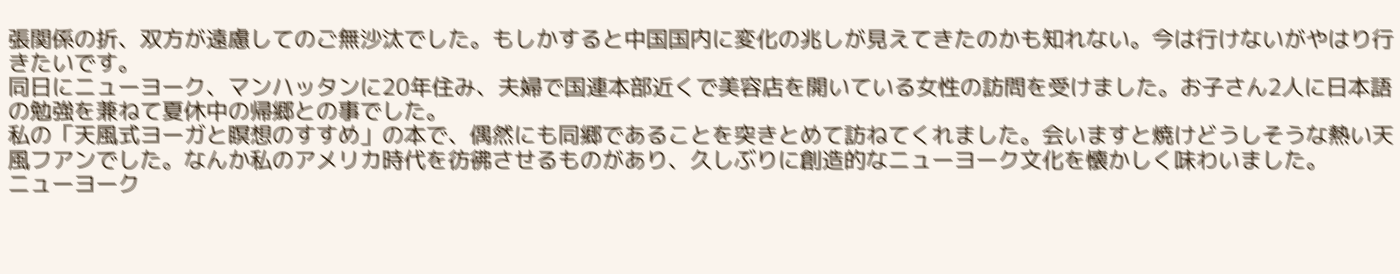張関係の折、双方が遠慮してのご無沙汰でした。もしかすると中国国内に変化の兆しが見えてきたのかも知れない。今は行けないがやはり行きたいです。
同日にニューヨーク、マンハッタンに20年住み、夫婦で国連本部近くで美容店を開いている女性の訪問を受けました。お子さん2人に日本語の勉強を兼ねて夏休中の帰郷との事でした。
私の「天風式ヨーガと瞑想のすすめ」の本で、偶然にも同郷であることを突きとめて訪ねてくれました。会いますと焼けどうしそうな熱い天風フアンでした。なんか私のアメリカ時代を彷彿させるものがあり、久しぶりに創造的なニューヨーク文化を懐かしく味わいました。
ニューヨーク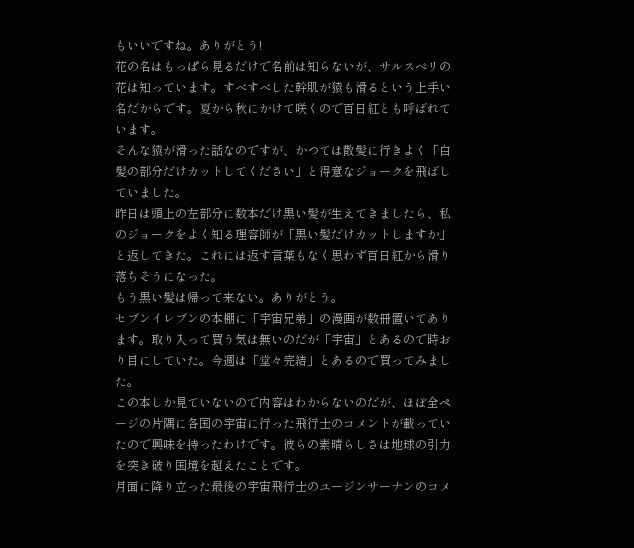もいいですね。ありがとう!
花の名はもっぱら見るだけで名前は知らないが、サルスベリの花は知っています。すべすべした幹肌が猿も滑るという上手い名だからです。夏から秋にかけて咲くので百日紅とも呼ばれています。
そんな猿が滑った話なのですが、かつては散髪に行きよく「白髪の部分だけカットしてください」と得意なジョークを飛ばしていました。
昨日は頭上の左部分に数本だけ黒い髪が生えてきましたら、私のジョークをよく知る理容師が「黒い髪だけカットしますか」と返してきた。これには返す言葉もなく思わず百日紅から滑り落ちそうになった。
もう黒い髪は帰って来ない。ありがとう。
セブンイレブンの本棚に「宇宙兄弟」の漫画が数冊置いてあります。取り入って買う気は無いのだが「宇宙」とあるので時おり目にしていた。今週は「堂々完結」とあるので買ってみました。
この本しか見ていないので内容はわからないのだが、ほぼ全ページの片隅に各国の宇宙に行った飛行士のコメントが載っていたので興味を持ったわけです。彼らの素晴らしさは地球の引力を突き破り国境を超えたことです。
月面に降り立った最後の宇宙飛行士のユージンサーナンのコメ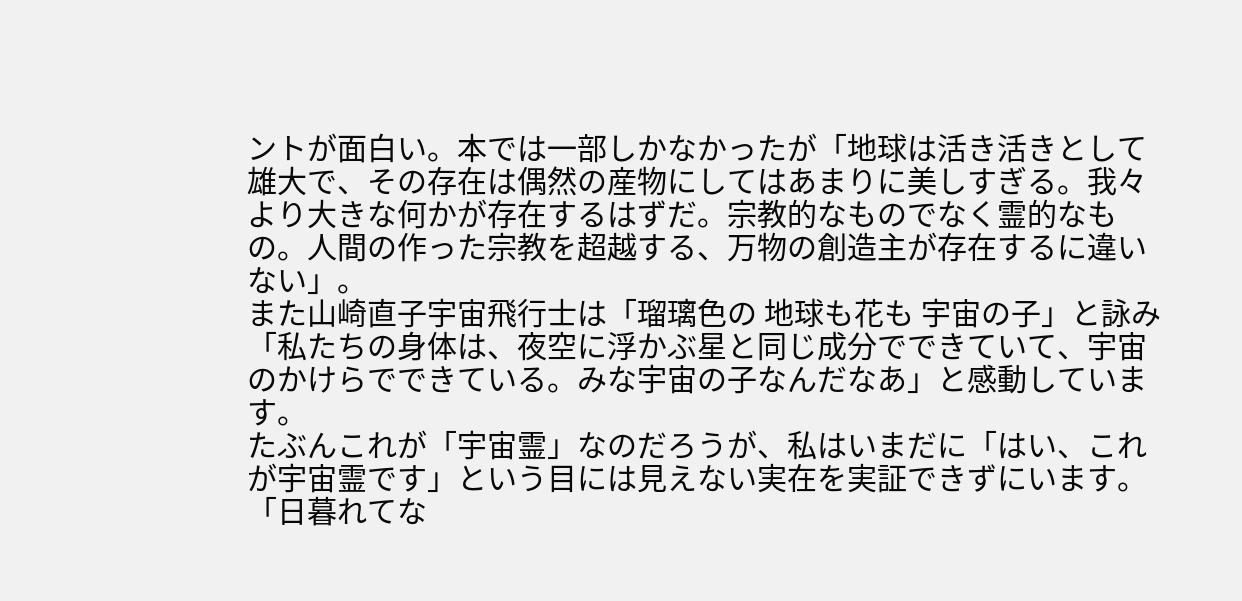ントが面白い。本では一部しかなかったが「地球は活き活きとして雄大で、その存在は偶然の産物にしてはあまりに美しすぎる。我々より大きな何かが存在するはずだ。宗教的なものでなく霊的なもの。人間の作った宗教を超越する、万物の創造主が存在するに違いない」。
また山崎直子宇宙飛行士は「瑠璃色の 地球も花も 宇宙の子」と詠み「私たちの身体は、夜空に浮かぶ星と同じ成分でできていて、宇宙のかけらでできている。みな宇宙の子なんだなあ」と感動しています。
たぶんこれが「宇宙霊」なのだろうが、私はいまだに「はい、これが宇宙霊です」という目には見えない実在を実証できずにいます。「日暮れてな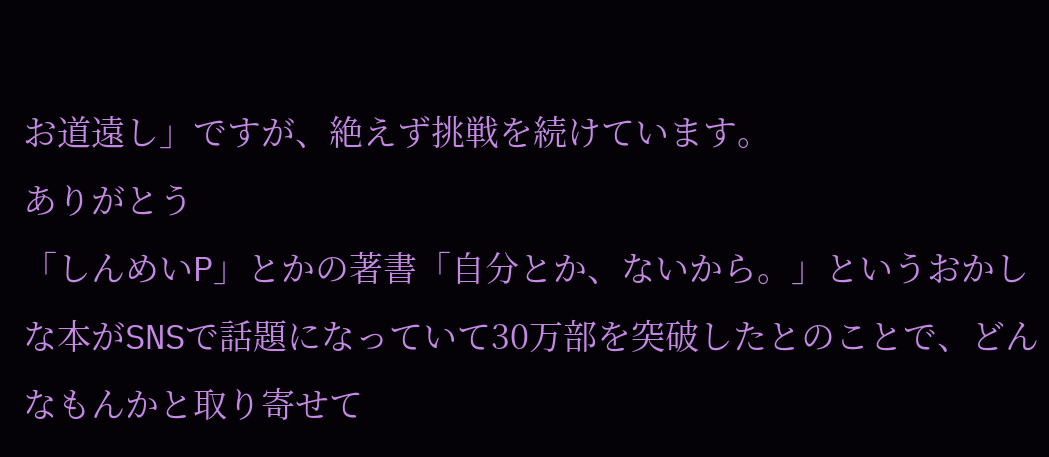お道遠し」ですが、絶えず挑戦を続けています。
ありがとう
「しんめいP」とかの著書「自分とか、ないから。」というおかしな本がSNSで話題になっていて30万部を突破したとのことで、どんなもんかと取り寄せて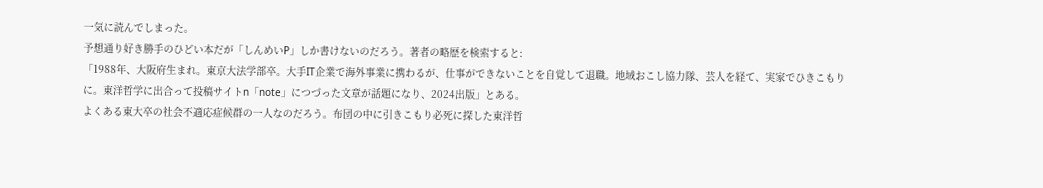一気に読んでしまった。
予想通り好き勝手のひどい本だが「しんめいP」しか書けないのだろう。著者の略歴を検索すると:
「1988年、大阪府生まれ。東京大法学部卒。大手IT企業で海外事業に携わるが、仕事ができないことを自覚して退職。地域おこし協力隊、芸人を経て、実家でひきこもりに。東洋哲学に出合って投稿サイトn「note」につづった文章が話題になり、2024出版」とある。
よくある東大卒の社会不適応症候群の一人なのだろう。布団の中に引きこもり必死に探した東洋哲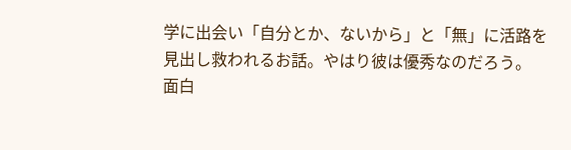学に出会い「自分とか、ないから」と「無」に活路を見出し救われるお話。やはり彼は優秀なのだろう。
面白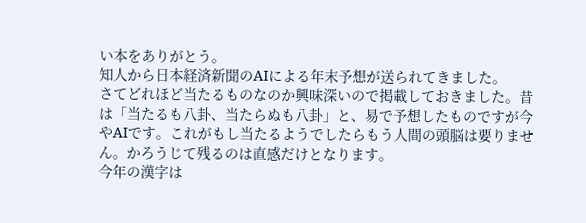い本をありがとう。
知人から日本経済新聞のAIによる年末予想が送られてきました。
さてどれほど当たるものなのか興味深いので掲載しておきました。昔は「当たるも八卦、当たらぬも八卦」と、易で予想したものですが今やAIです。これがもし当たるようでしたらもう人間の頭脳は要りません。かろうじて残るのは直感だけとなります。
今年の漢字は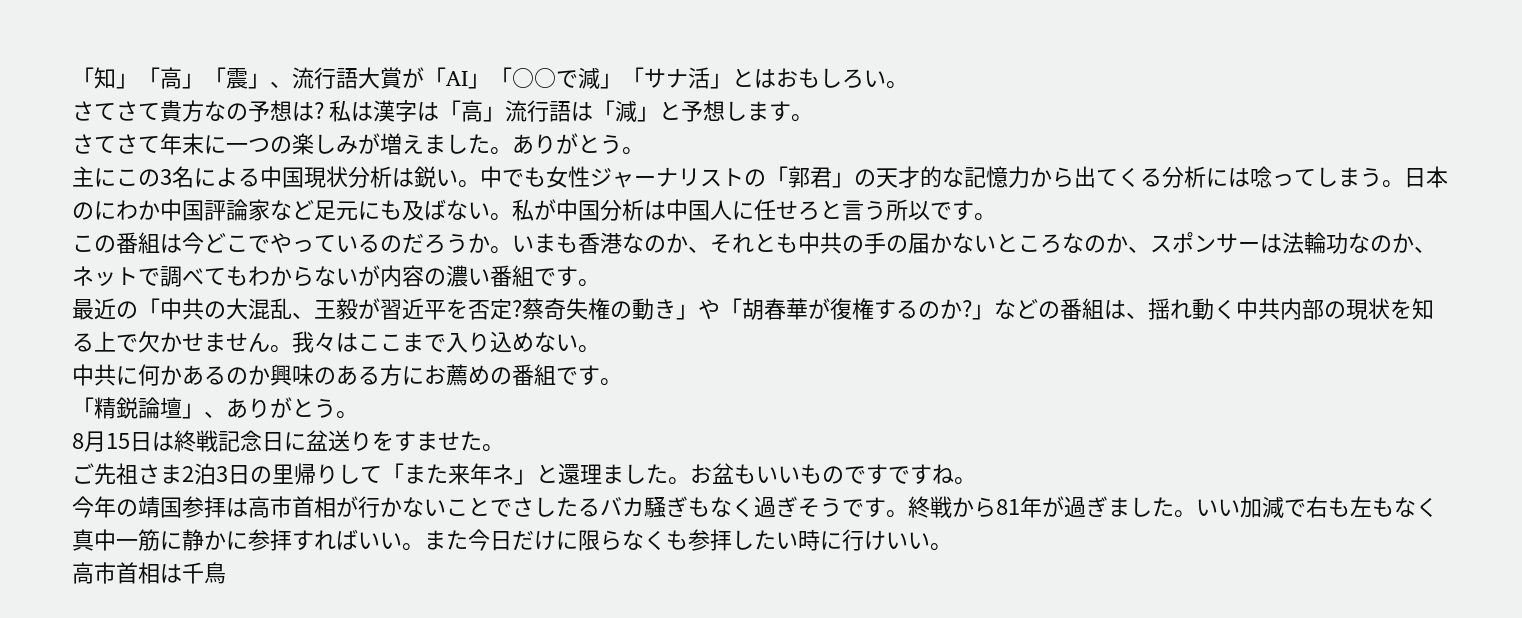「知」「高」「震」、流行語大賞が「AI」「○○で減」「サナ活」とはおもしろい。
さてさて貴方なの予想は? 私は漢字は「高」流行語は「減」と予想します。
さてさて年末に一つの楽しみが増えました。ありがとう。
主にこの3名による中国現状分析は鋭い。中でも女性ジャーナリストの「郭君」の天才的な記憶力から出てくる分析には唸ってしまう。日本のにわか中国評論家など足元にも及ばない。私が中国分析は中国人に任せろと言う所以です。
この番組は今どこでやっているのだろうか。いまも香港なのか、それとも中共の手の届かないところなのか、スポンサーは法輪功なのか、ネットで調べてもわからないが内容の濃い番組です。
最近の「中共の大混乱、王毅が習近平を否定?蔡奇失権の動き」や「胡春華が復権するのか?」などの番組は、揺れ動く中共内部の現状を知る上で欠かせません。我々はここまで入り込めない。
中共に何かあるのか興味のある方にお薦めの番組です。
「精鋭論壇」、ありがとう。
8月15日は終戦記念日に盆送りをすませた。
ご先祖さま2泊3日の里帰りして「また来年ネ」と還理ました。お盆もいいものですですね。
今年の靖国参拝は高市首相が行かないことでさしたるバカ騒ぎもなく過ぎそうです。終戦から81年が過ぎました。いい加減で右も左もなく真中一筋に静かに参拝すればいい。また今日だけに限らなくも参拝したい時に行けいい。
高市首相は千鳥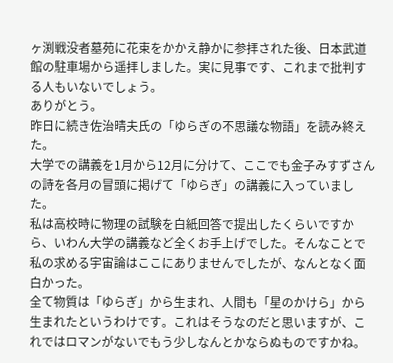ヶ渕戦没者墓苑に花束をかかえ静かに参拝された後、日本武道館の駐車場から遥拝しました。実に見事です、これまで批判する人もいないでしょう。
ありがとう。
昨日に続き佐治晴夫氏の「ゆらぎの不思議な物語」を読み終えた。
大学での講義を1月から12月に分けて、ここでも金子みすずさんの詩を各月の冒頭に掲げて「ゆらぎ」の講義に入っていました。
私は高校時に物理の試験を白紙回答で提出したくらいですから、いわん大学の講義など全くお手上げでした。そんなことで私の求める宇宙論はここにありませんでしたが、なんとなく面白かった。
全て物質は「ゆらぎ」から生まれ、人間も「星のかけら」から生まれたというわけです。これはそうなのだと思いますが、これではロマンがないでもう少しなんとかならぬものですかね。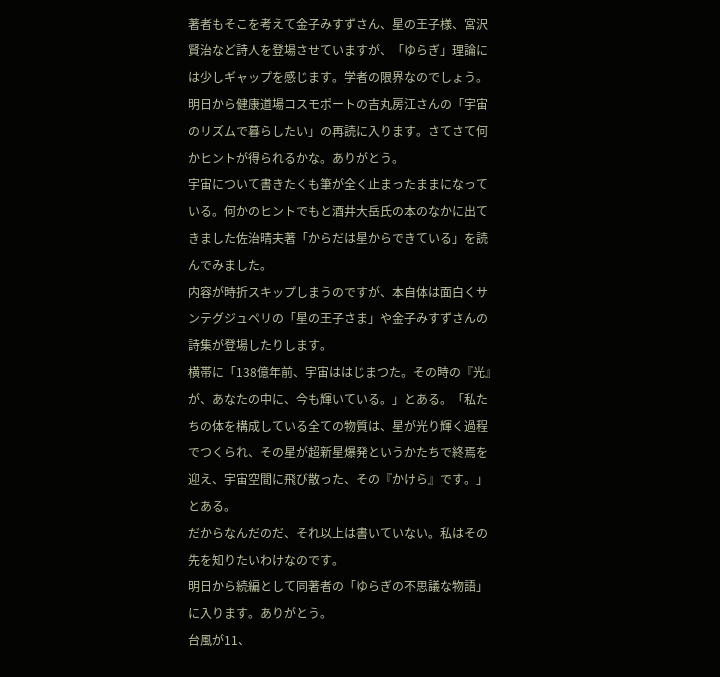著者もそこを考えて金子みすずさん、星の王子様、宮沢賢治など詩人を登場させていますが、「ゆらぎ」理論には少しギャップを感じます。学者の限界なのでしょう。
明日から健康道場コスモポートの吉丸房江さんの「宇宙のリズムで暮らしたい」の再読に入ります。さてさて何かヒントが得られるかな。ありがとう。
宇宙について書きたくも筆が全く止まったままになっている。何かのヒントでもと酒井大岳氏の本のなかに出てきました佐治晴夫著「からだは星からできている」を読んでみました。
内容が時折スキップしまうのですが、本自体は面白くサンテグジュペリの「星の王子さま」や金子みすずさんの詩集が登場したりします。
横帯に「138億年前、宇宙ははじまつた。その時の『光』が、あなたの中に、今も輝いている。」とある。「私たちの体を構成している全ての物質は、星が光り輝く過程でつくられ、その星が超新星爆発というかたちで終焉を迎え、宇宙空間に飛び散った、その『かけら』です。」とある。
だからなんだのだ、それ以上は書いていない。私はその先を知りたいわけなのです。
明日から続編として同著者の「ゆらぎの不思議な物語」に入ります。ありがとう。
台風が11、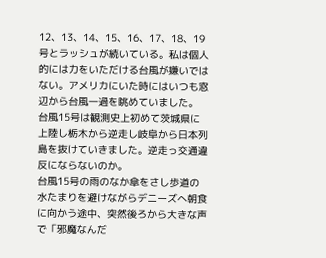12、13、14、15、16、17、18、19号とラッシュが続いている。私は個人的には力をいただける台風が嫌いではない。アメリカにいた時にはいつも窓辺から台風一過を眺めていました。
台風15号は観測史上初めて茨城県に上陸し栃木から逆走し岐阜から日本列島を抜けていきました。逆走っ交通違反にならないのか。
台風15号の雨のなか傘をさし歩道の水たまりを避けながらデニーズへ朝食に向かう途中、突然後ろから大きな声で「邪魔なんだ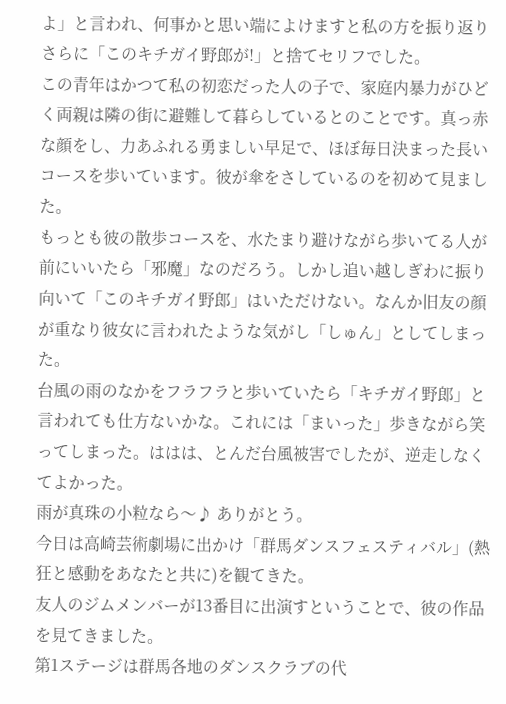よ」と言われ、何事かと思い端によけますと私の方を振り返りさらに「このキチガイ野郎が!」と捨てセリフでした。
この青年はかつて私の初恋だった人の子で、家庭内暴力がひどく両親は隣の街に避難して暮らしているとのことです。真っ赤な顔をし、力あふれる勇ましい早足で、ほぼ毎日決まった長いコースを歩いています。彼が傘をさしているのを初めて見ました。
もっとも彼の散歩コースを、水たまり避けながら歩いてる人が前にいいたら「邪魔」なのだろう。しかし追い越しぎわに振り向いて「このキチガイ野郎」はいただけない。なんか旧友の顔が重なり彼女に言われたような気がし「しゅん」としてしまった。
台風の雨のなかをフラフラと歩いていたら「キチガイ野郎」と言われても仕方ないかな。これには「まいった」歩きながら笑ってしまった。ははは、とんだ台風被害でしたが、逆走しなくてよかった。
雨が真珠の小粒なら〜♪ ありがとう。
今日は高崎芸術劇場に出かけ「群馬ダンスフェスティバル」(熱狂と感動をあなたと共に)を観てきた。
友人のジムメンバーが13番目に出演すということで、彼の作品を見てきました。
第1ステージは群馬各地のダンスクラブの代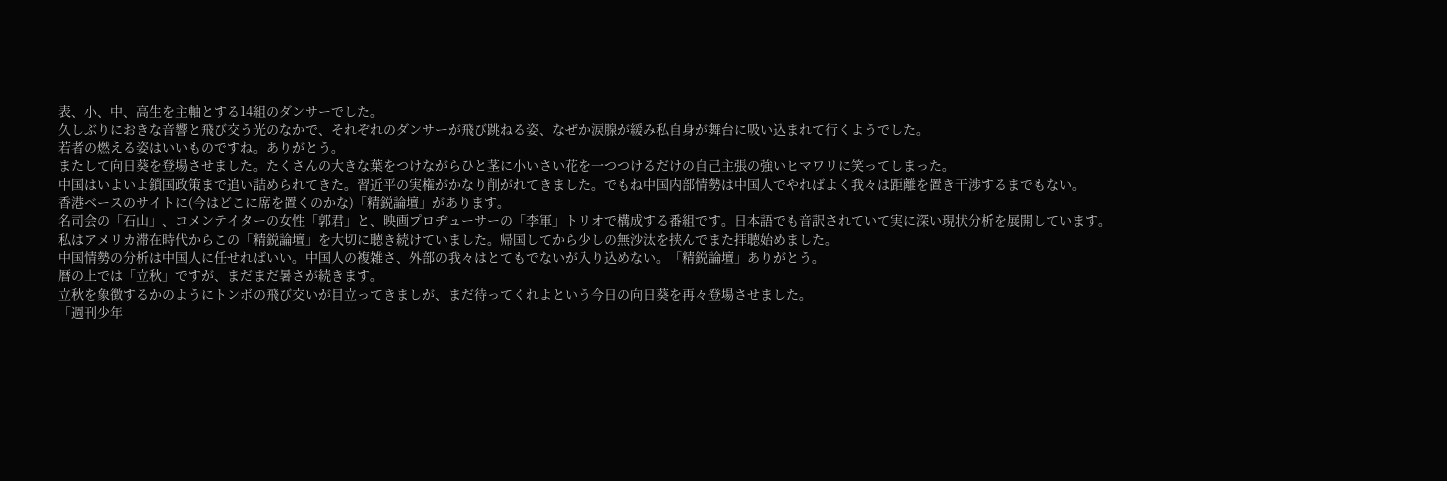表、小、中、高生を主軸とする14組のダンサーでした。
久しぶりにおきな音響と飛び交う光のなかで、それぞれのダンサーが飛び跳ねる姿、なぜか涙腺が緩み私自身が舞台に吸い込まれて行くようでした。
若者の燃える姿はいいものですね。ありがとう。
またして向日葵を登場させました。たくさんの大きな葉をつけながらひと茎に小いさい花を一つつけるだけの自己主張の強いヒマワリに笑ってしまった。
中国はいよいよ鎖国政策まで追い詰められてきた。習近平の実権がかなり削がれてきました。でもね中国内部情勢は中国人でやればよく我々は距離を置き干渉するまでもない。
香港ベースのサイトに(今はどこに席を置くのかな)「精鋭論壇」があります。
名司会の「石山」、コメンテイターの女性「郭君」と、映画プロヂューサーの「李軍」トリオで構成する番組です。日本語でも音訳されていて実に深い現状分析を展開しています。
私はアメリカ滞在時代からこの「精鋭論壇」を大切に聴き続けていました。帰国してから少しの無沙汰を挟んでまた拝聴始めました。
中国情勢の分析は中国人に任せればいい。中国人の複雑さ、外部の我々はとてもでないが入り込めない。「精鋭論壇」ありがとう。
暦の上では「立秋」ですが、まだまだ暑さが続きます。
立秋を象徴するかのようにトンボの飛び交いが目立ってきましが、まだ待ってくれよという今日の向日葵を再々登場させました。
「週刊少年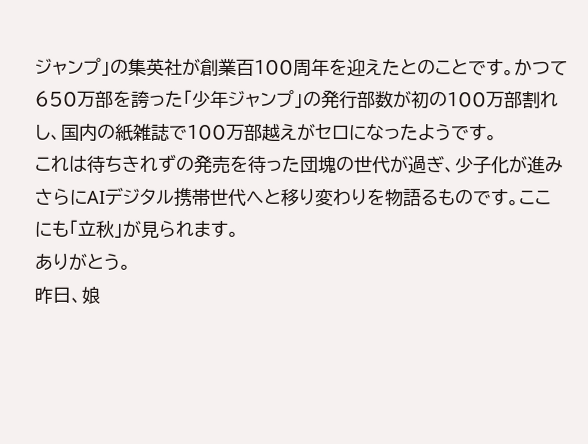ジャンプ」の集英社が創業百100周年を迎えたとのことです。かつて650万部を誇った「少年ジャンプ」の発行部数が初の100万部割れし、国内の紙雑誌で100万部越えがセロになったようです。
これは待ちきれずの発売を待った団塊の世代が過ぎ、少子化が進みさらにAIデジタル携帯世代へと移り変わりを物語るものです。ここにも「立秋」が見られます。
ありがとう。
昨日、娘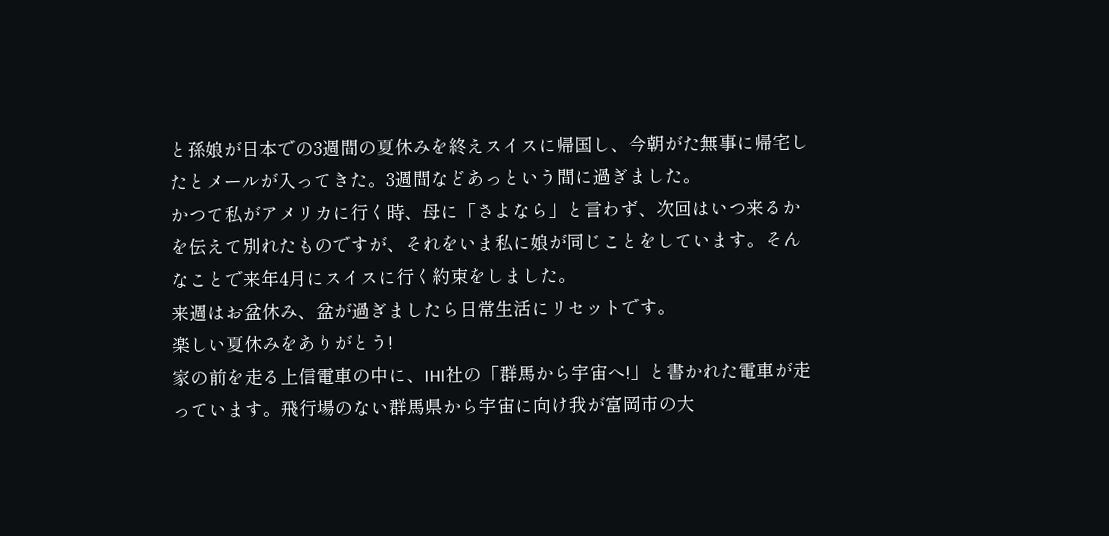と孫娘が日本での3週間の夏休みを終えスイスに帰国し、今朝がた無事に帰宅したとメールが入ってきた。3週間などあっという間に過ぎました。
かつて私がアメリカに行く時、母に「さよなら」と言わず、次回はいつ来るかを伝えて別れたものですが、それをいま私に娘が同じことをしています。そんなことで来年4月にスイスに行く約束をしました。
来週はお盆休み、盆が過ぎましたら日常生活にリセットです。
楽しい夏休みをありがとう!
家の前を走る上信電車の中に、IHI社の「群馬から宇宙へ!」と書かれた電車が走っています。飛行場のない群馬県から宇宙に向け我が富岡市の大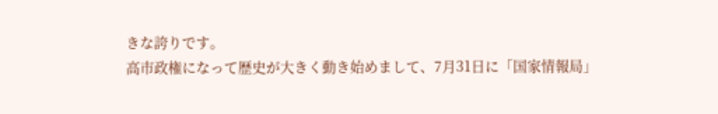きな誇りです。
高市政権になって歴史が大きく動き始めまして、7月31日に「国家情報局」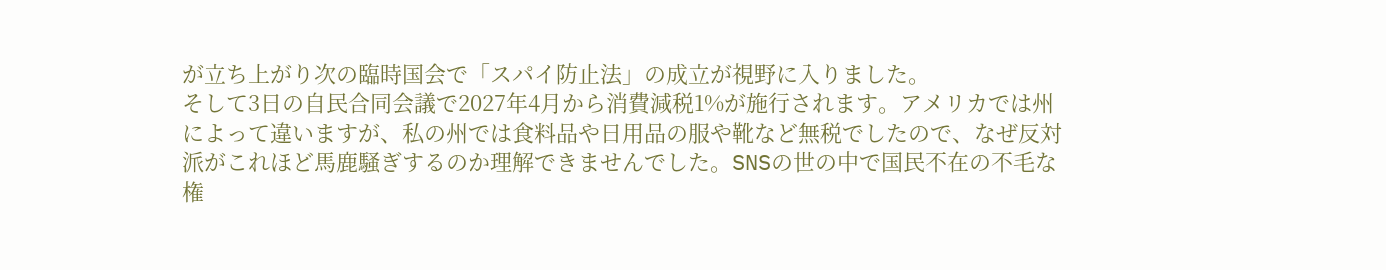が立ち上がり次の臨時国会で「スパイ防止法」の成立が視野に入りました。
そして3日の自民合同会議で2027年4月から消費減税1%が施行されます。アメリカでは州によって違いますが、私の州では食料品や日用品の服や靴など無税でしたので、なぜ反対派がこれほど馬鹿騒ぎするのか理解できませんでした。SNSの世の中で国民不在の不毛な権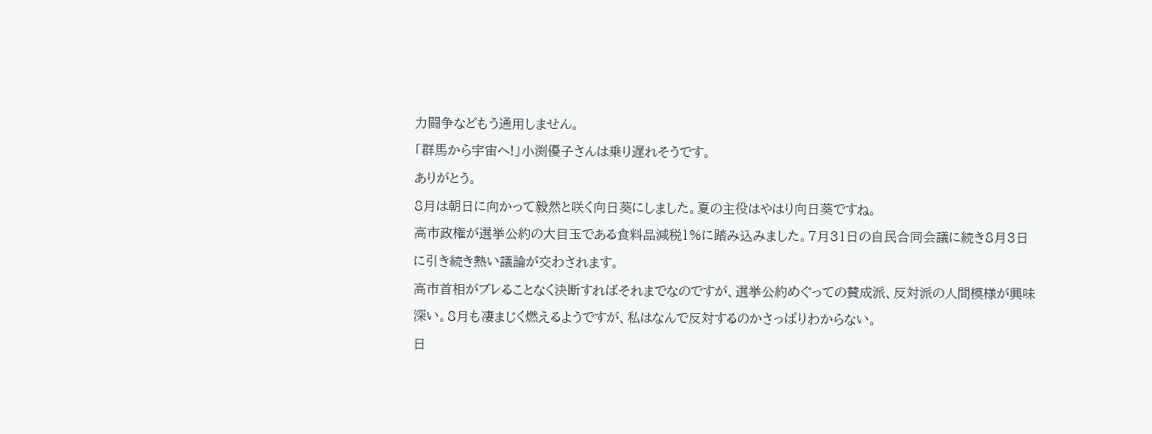力闘争などもう通用しません。
「群馬から宇宙へ!」小渕優子さんは乗り遅れそうです。
ありがとう。
8月は朝日に向かって毅然と咲く向日葵にしました。夏の主役はやはり向日葵ですね。
高市政権が選挙公約の大目玉である食料品減税1%に踏み込みました。7月31日の自民合同会議に続き8月3日に引き続き熱い議論が交わされます。
高市首相がブレることなく決断すればそれまでなのですが、選挙公約めぐっての賛成派、反対派の人間模様が興味深い。8月も凄まじく燃えるようですが、私はなんで反対するのかさっぱりわからない。
日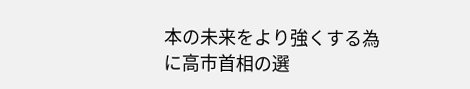本の未来をより強くする為に高市首相の選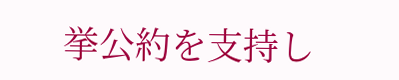挙公約を支持し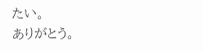たい。
ありがとう。